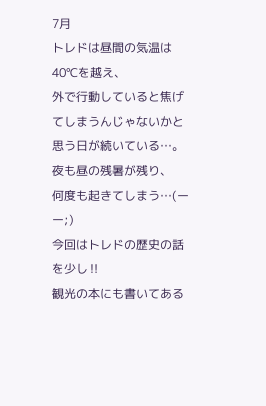7月
トレドは昼間の気温は40℃を越え、
外で行動していると焦げてしまうんじゃないかと思う日が続いている…。
夜も昼の残暑が残り、
何度も起きてしまう…(ーー;)
今回はトレドの歴史の話を少し‼
観光の本にも書いてある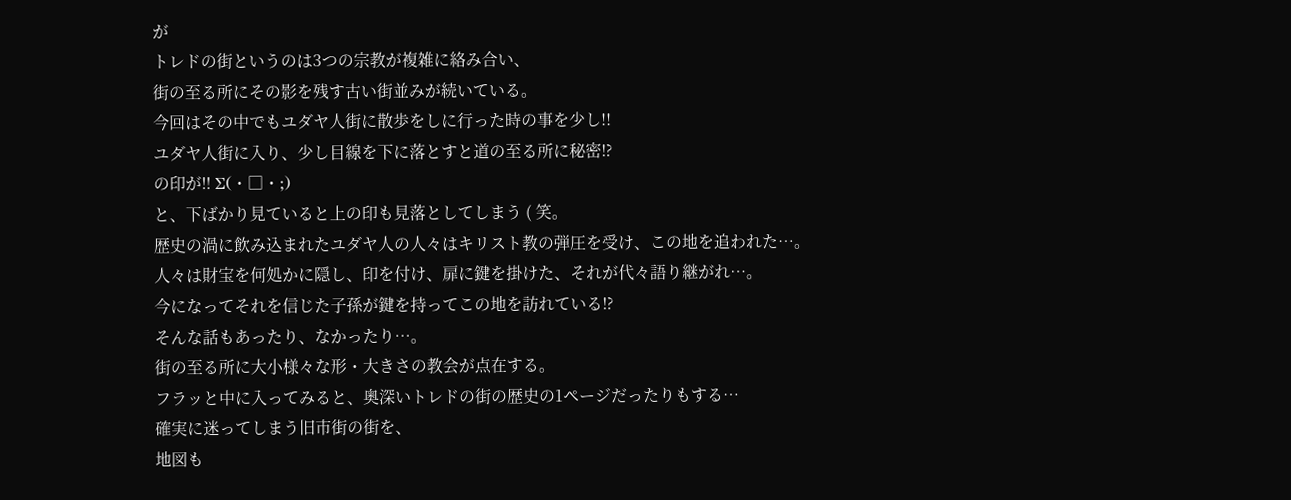が
トレドの街というのは3つの宗教が複雑に絡み合い、
街の至る所にその影を残す古い街並みが続いている。
今回はその中でもユダヤ人街に散歩をしに行った時の事を少し!!
ユダヤ人街に入り、少し目線を下に落とすと道の至る所に秘密⁉
の印が‼ Σ(・□・;)
と、下ばかり見ていると上の印も見落としてしまう ( 笑。
歴史の渦に飲み込まれたユダヤ人の人々はキリスト教の弾圧を受け、この地を追われた…。
人々は財宝を何処かに隠し、印を付け、扉に鍵を掛けた、それが代々語り継がれ…。
今になってそれを信じた子孫が鍵を持ってこの地を訪れている⁉
そんな話もあったり、なかったり…。
街の至る所に大小様々な形・大きさの教会が点在する。
フラッと中に入ってみると、奥深いトレドの街の歴史の1ページだったりもする…
確実に迷ってしまう旧市街の街を、
地図も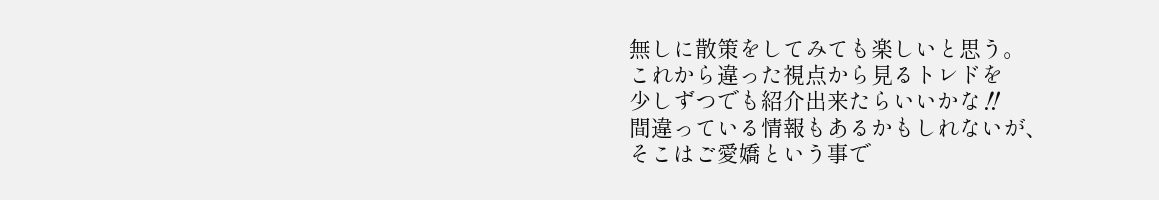無しに散策をしてみても楽しいと思う。
これから違った視点から見るトレドを
少しずつでも紹介出来たらいいかな‼
間違っている情報もあるかもしれないが、
そこはご愛嬌という事で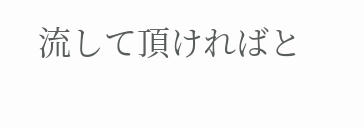流して頂ければと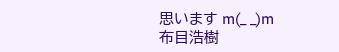思います m(_ _)m
布目浩樹